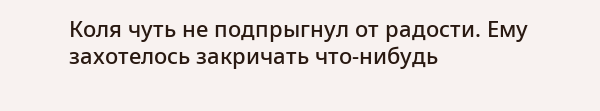Коля чуть не подпрыгнул от радости. Ему захотелось закричать что-нибудь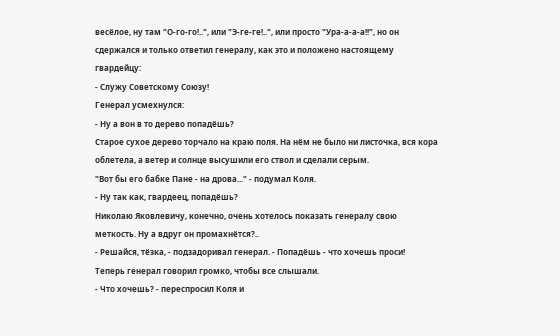весёлое, ну там "О-го-го!..", или "Э-ге-ге!..", или просто "Ура-а-а-а!!", но он сдержался и только ответил генералу, как это и положено настоящему гвардейцу:
- Служу Советскому Союзу!
Генерал усмехнулся:
- Ну а вон в то дерево попадёшь?
Старое сухое дерево торчало на краю поля. На нём не было ни листочка, вся кора облетела, а ветер и солнце высушили его ствол и сделали серым.
"Вот бы его бабке Пане - на дрова..." - подумал Коля.
- Ну так как, гвардеец, попадёшь?
Николаю Яковлевичу, конечно, очень хотелось показать генералу свою меткость. Ну а вдруг он промахнётся?..
- Решайся, тёзка, - подзадоривал генерал. - Попадёшь - что хочешь проси!
Теперь генерал говорил громко, чтобы все слышали.
- Что хочешь? - переспросил Коля и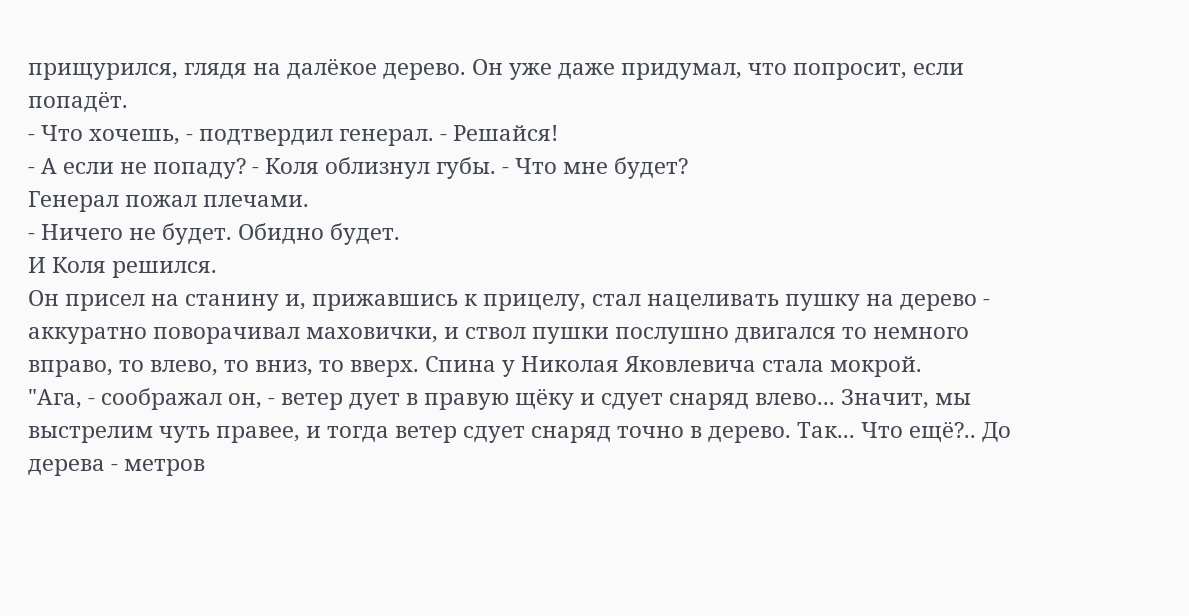прищурился, глядя на далёкое дерево. Он уже даже придумал, что попросит, если попадёт.
- Что хочешь, - подтвердил генерал. - Решайся!
- А если не попаду? - Коля облизнул губы. - Что мне будет?
Генерал пожал плечами.
- Ничего не будет. Обидно будет.
И Коля решился.
Он присел на станину и, прижавшись к прицелу, стал нацеливать пушку на дерево - аккуратно поворачивал маховички, и ствол пушки послушно двигался то немного вправо, то влево, то вниз, то вверх. Спина у Николая Яковлевича стала мокрой.
"Ага, - соображал он, - ветер дует в правую щёку и сдует снаряд влево... Значит, мы выстрелим чуть правее, и тогда ветер сдует снаряд точно в дерево. Так... Что ещё?.. До дерева - метров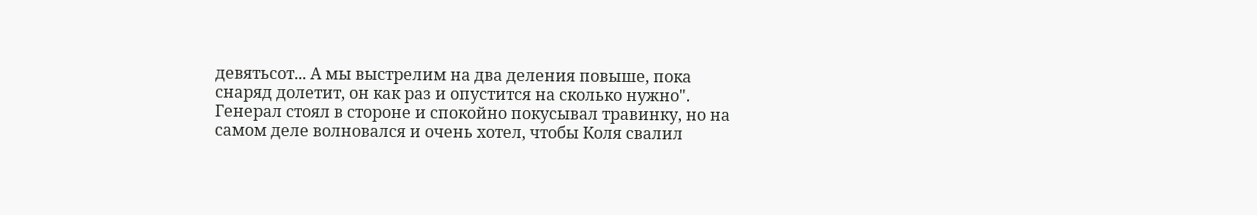девятьсот... А мы выстрелим на два деления повыше, пока снаряд долетит, он как раз и опустится на сколько нужно".
Генерал стоял в стороне и спокойно покусывал травинку, но на самом деле волновался и очень хотел, чтобы Коля свалил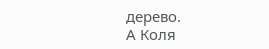дерево.
А Коля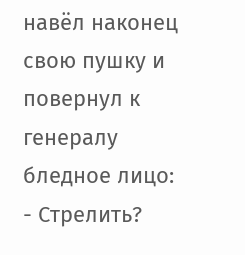навёл наконец свою пушку и повернул к генералу бледное лицо:
- Стрелить?